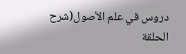دروس في علم الأصول(شرح الحلقة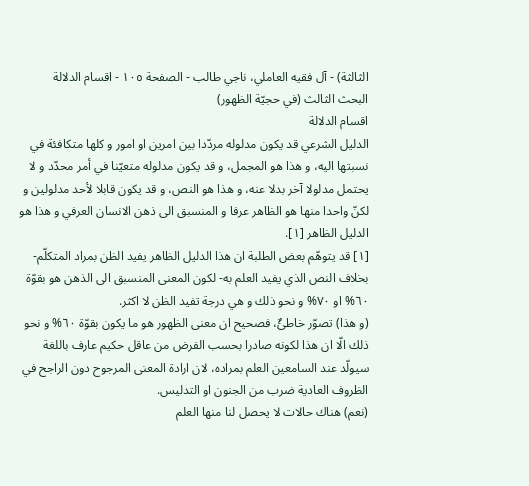الثالثة) - آل فقيه العاملي، ناجي طالب - الصفحة ١٠٥ - اقسام الدلالة
البحث الثالث (في حجيّة الظهور)
اقسام الدلالة
الدليل الشرعي قد يكون مدلوله مردّدا بين امرين او امور و كلها متكافئة في نسبتها اليه، و هذا هو المجمل، و قد يكون مدلوله متعيّنا في أمر محدّد و لا يحتمل مدلولا آخر بدلا عنه، و هذا هو النص، و قد يكون قابلا لأحد مدلولين و لكنّ واحدا منها هو الظاهر عرفا و المنسبق الى ذهن الانسان العرفي و هذا هو الدليل الظاهر [١].
[١] قد يتوهّم بعض الطلبة ان هذا الدليل الظاهر يفيد الظن بمراد المتكلّم- بخلاف النص الذي يفيد العلم به- لكون المعنى المنسبق الى الذهن هو بقوّة ٦٠% او ٧٠% و نحو ذلك و هي درجة تفيد الظن لا اكثر.
(و هذا) تصوّر خاطئٌ، فصحيح ان معنى الظهور هو ما يكون بقوّة ٦٠% و نحو ذلك الّا ان هذا لكونه صادرا بحسب الفرض من عاقل حكيم عارف باللغة سيولّد عند السامعين العلم بمراده، لان ارادة المعنى المرجوح دون الراجح في الظروف العادية ضرب من الجنون او التدليس.
(نعم) هناك حالات لا يحصل لنا منها العلم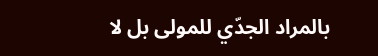بالمراد الجدّي للمولى بل لا